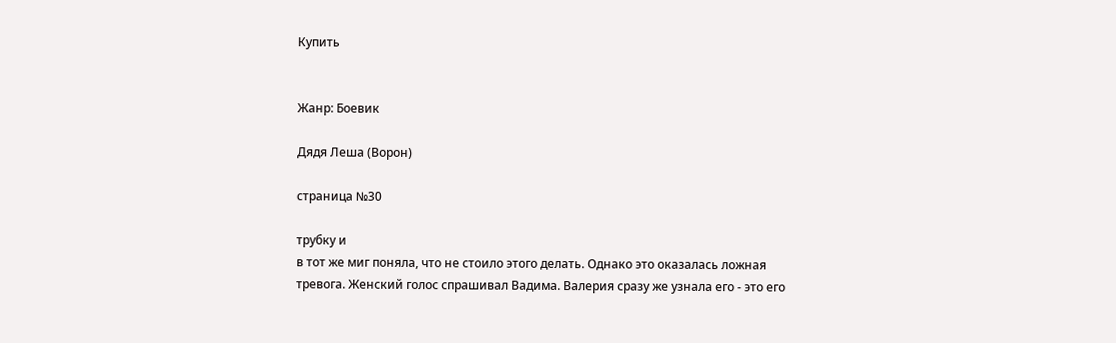Купить


Жанр: Боевик

Дядя Леша (Ворон)

страница №30

трубку и
в тот же миг поняла, что не стоило этого делать. Однако это оказалась ложная
тревога. Женский голос спрашивал Вадима. Валерия сразу же узнала его - это его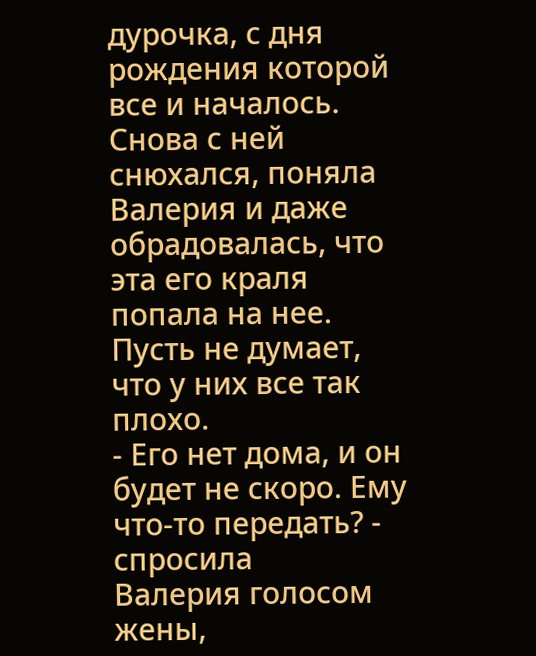дурочка, с дня рождения которой все и началось. Снова с ней снюхался, поняла
Валерия и даже обрадовалась, что эта его краля попала на нее. Пусть не думает,
что у них все так плохо.
- Его нет дома, и он будет не скоро. Ему что-то передать? - спросила
Валерия голосом жены,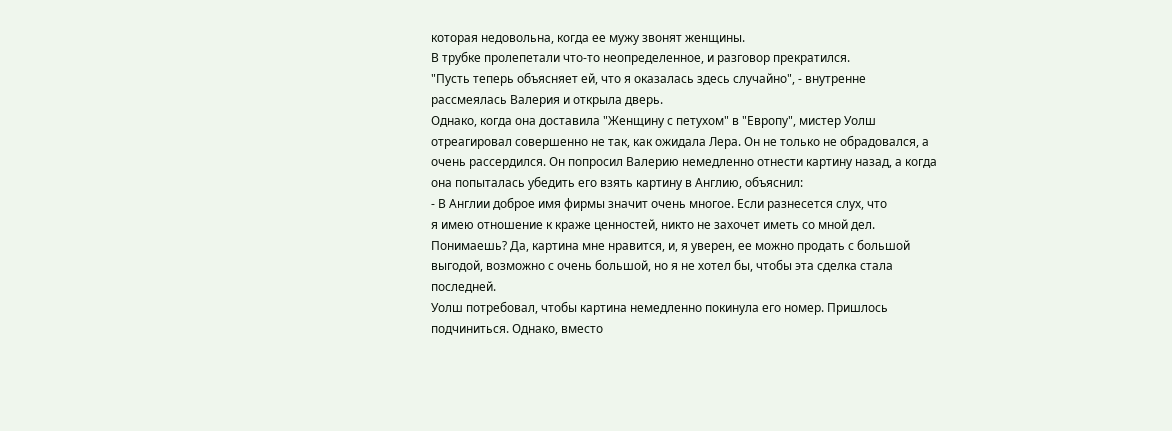которая недовольна, когда ее мужу звонят женщины.
В трубке пролепетали что-то неопределенное, и разговор прекратился.
"Пусть теперь объясняет ей, что я оказалась здесь случайно", - внутренне
рассмеялась Валерия и открыла дверь.
Однако, когда она доставила "Женщину с петухом" в "Европу", мистер Уолш
отреагировал совершенно не так, как ожидала Лера. Он не только не обрадовался, а
очень рассердился. Он попросил Валерию немедленно отнести картину назад, а когда
она попыталась убедить его взять картину в Англию, объяснил:
- В Англии доброе имя фирмы значит очень многое. Если разнесется слух, что
я имею отношение к краже ценностей, никто не захочет иметь со мной дел.
Понимаешь? Да, картина мне нравится, и, я уверен, ее можно продать с большой
выгодой, возможно с очень большой, но я не хотел бы, чтобы эта сделка стала
последней.
Уолш потребовал, чтобы картина немедленно покинула его номер. Пришлось
подчиниться. Однако, вместо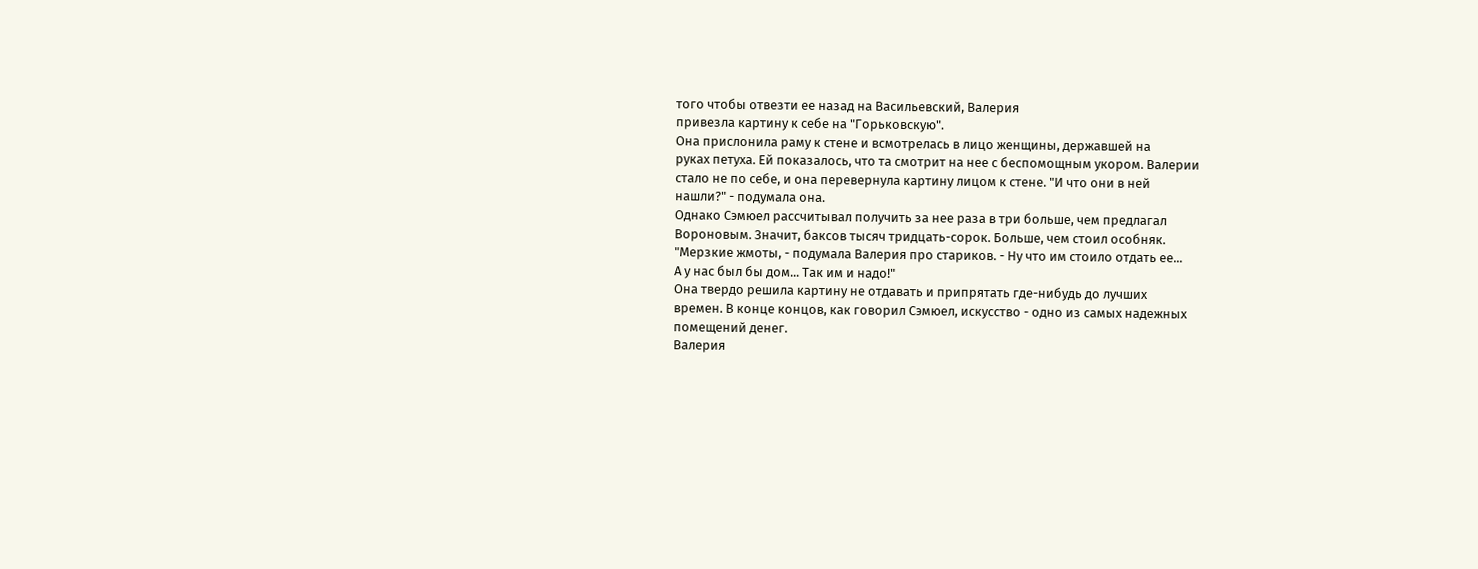того чтобы отвезти ее назад на Васильевский, Валерия
привезла картину к себе на "Горьковскую".
Она прислонила раму к стене и всмотрелась в лицо женщины, державшей на
руках петуха. Ей показалось, что та смотрит на нее с беспомощным укором. Валерии
стало не по себе, и она перевернула картину лицом к стене. "И что они в ней
нашли?" - подумала она.
Однако Сэмюел рассчитывал получить за нее раза в три больше, чем предлагал
Вороновым. Значит, баксов тысяч тридцать-сорок. Больше, чем стоил особняк.
"Мерзкие жмоты, - подумала Валерия про стариков. - Ну что им стоило отдать ее...
А у нас был бы дом... Так им и надо!"
Она твердо решила картину не отдавать и припрятать где-нибудь до лучших
времен. В конце концов, как говорил Сэмюел, искусство - одно из самых надежных
помещений денег.
Валерия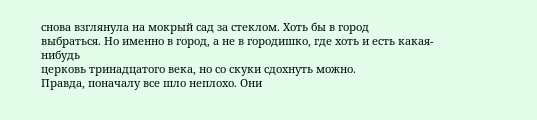снова взглянула на мокрый сад за стеклом. Хоть бы в город
выбраться. Но именно в город, а не в городишко, где хоть и есть какая-нибудь
церковь тринадцатого века, но со скуки сдохнуть можно.
Правда, поначалу все шло неплохо. Они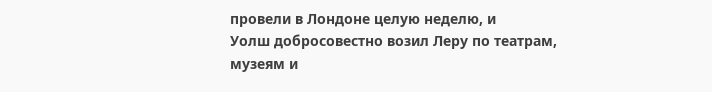провели в Лондоне целую неделю, и
Уолш добросовестно возил Леру по театрам, музеям и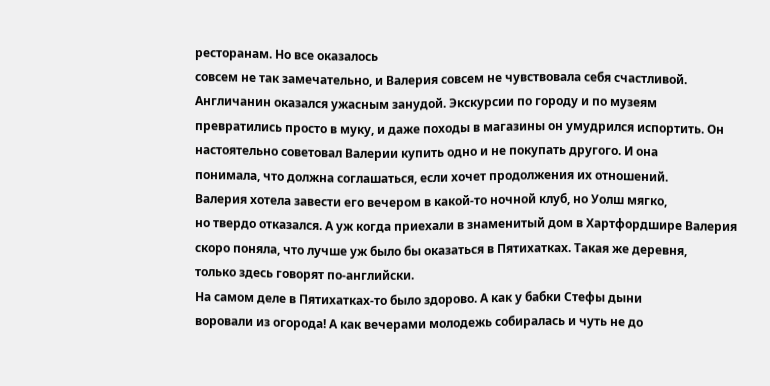ресторанам. Но все оказалось
совсем не так замечательно, и Валерия совсем не чувствовала себя счастливой.
Англичанин оказался ужасным занудой. Экскурсии по городу и по музеям
превратились просто в муку, и даже походы в магазины он умудрился испортить. Он
настоятельно советовал Валерии купить одно и не покупать другого. И она
понимала, что должна соглашаться, если хочет продолжения их отношений.
Валерия хотела завести его вечером в какой-то ночной клуб, но Уолш мягко,
но твердо отказался. А уж когда приехали в знаменитый дом в Хартфордшире Валерия
скоро поняла, что лучше уж было бы оказаться в Пятихатках. Такая же деревня,
только здесь говорят по-английски.
На самом деле в Пятихатках-то было здорово. А как у бабки Стефы дыни
воровали из огорода! А как вечерами молодежь собиралась и чуть не до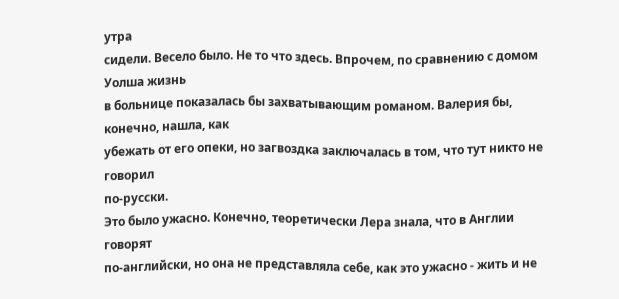утра
сидели. Весело было. Не то что здесь. Впрочем, по сравнению с домом Уолша жизнь
в больнице показалась бы захватывающим романом. Валерия бы, конечно, нашла, как
убежать от его опеки, но загвоздка заключалась в том, что тут никто не говорил
по-русски.
Это было ужасно. Конечно, теоретически Лера знала, что в Англии говорят
по-английски, но она не представляла себе, как это ужасно - жить и не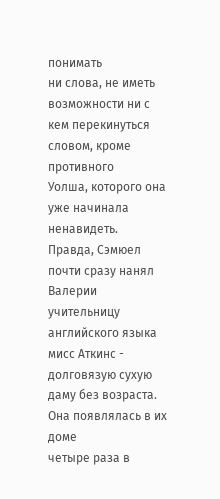понимать
ни слова, не иметь возможности ни с кем перекинуться словом, кроме противного
Уолша, которого она уже начинала ненавидеть.
Правда, Сэмюел почти сразу нанял Валерии учительницу английского языка
мисс Аткинс - долговязую сухую даму без возраста. Она появлялась в их доме
четыре раза в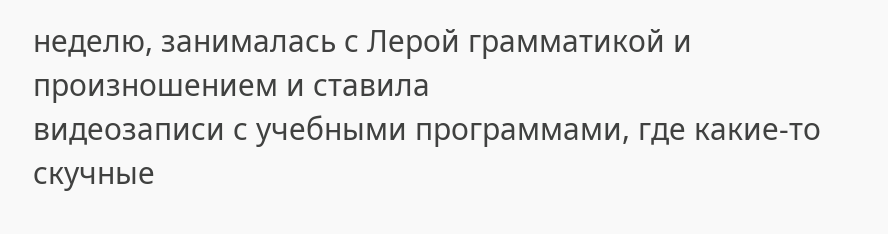неделю, занималась с Лерой грамматикой и произношением и ставила
видеозаписи с учебными программами, где какие-то скучные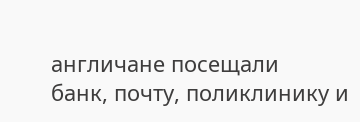англичане посещали
банк, почту, поликлинику и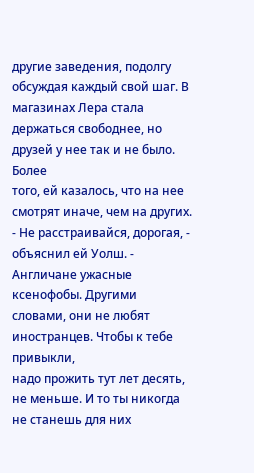другие заведения, подолгу обсуждая каждый свой шаг. В
магазинах Лера стала держаться свободнее, но друзей у нее так и не было. Более
того, ей казалось, что на нее смотрят иначе, чем на других.
- Не расстраивайся, дорогая, - объяснил ей Уолш. - Англичане ужасные
ксенофобы. Другими словами, они не любят иностранцев. Чтобы к тебе привыкли,
надо прожить тут лет десять, не меньше. И то ты никогда не станешь для них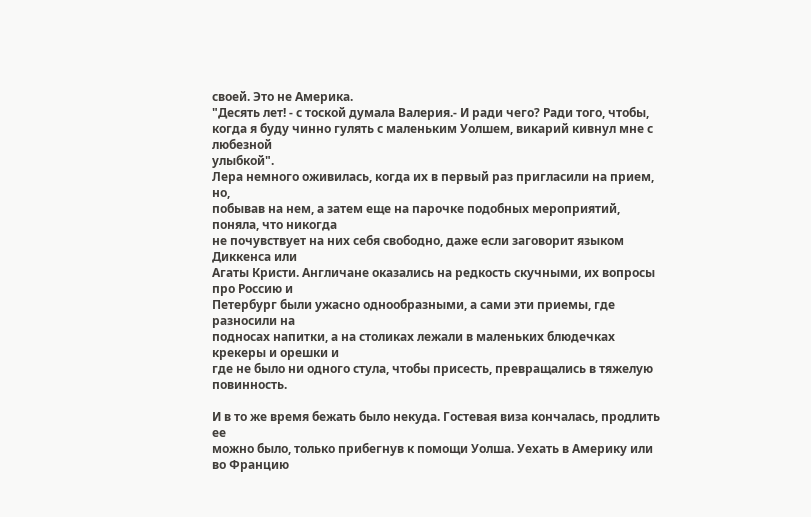своей. Это не Америка.
"Десять лет! - с тоской думала Валерия.- И ради чего? Ради того, чтобы,
когда я буду чинно гулять с маленьким Уолшем, викарий кивнул мне с любезной
улыбкой".
Лера немного оживилась, когда их в первый раз пригласили на прием, но,
побывав на нем, а затем еще на парочке подобных мероприятий, поняла, что никогда
не почувствует на них себя свободно, даже если заговорит языком Диккенса или
Агаты Кристи. Англичане оказались на редкость скучными, их вопросы про Россию и
Петербург были ужасно однообразными, а сами эти приемы, где разносили на
подносах напитки, а на столиках лежали в маленьких блюдечках крекеры и орешки и
где не было ни одного стула, чтобы присесть, превращались в тяжелую повинность.

И в то же время бежать было некуда. Гостевая виза кончалась, продлить ее
можно было, только прибегнув к помощи Уолша. Уехать в Америку или во Францию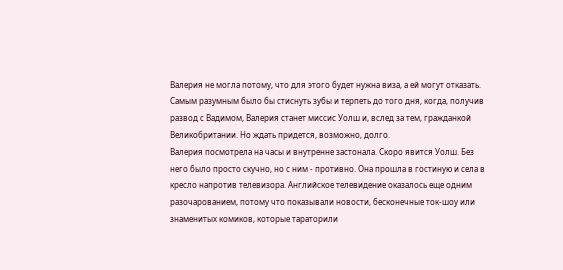Валерия не могла потому, что для этого будет нужна виза, а ей могут отказать.
Самым разумным было бы стиснуть зубы и терпеть до того дня, когда, получив
развод с Вадимом, Валерия станет миссис Уолш и, вслед за тем, гражданкой
Великобритании. Но ждать придется, возможно, долго.
Валерия посмотрела на часы и внутренне застонала. Скоро явится Уолш. Без
него было просто скучно, но с ним - противно. Она прошла в гостиную и села в
кресло напротив телевизора. Английское телевидение оказалось еще одним
разочарованием, потому что показывали новости, бесконечные ток-шоу или
знаменитых комиков, которые тараторили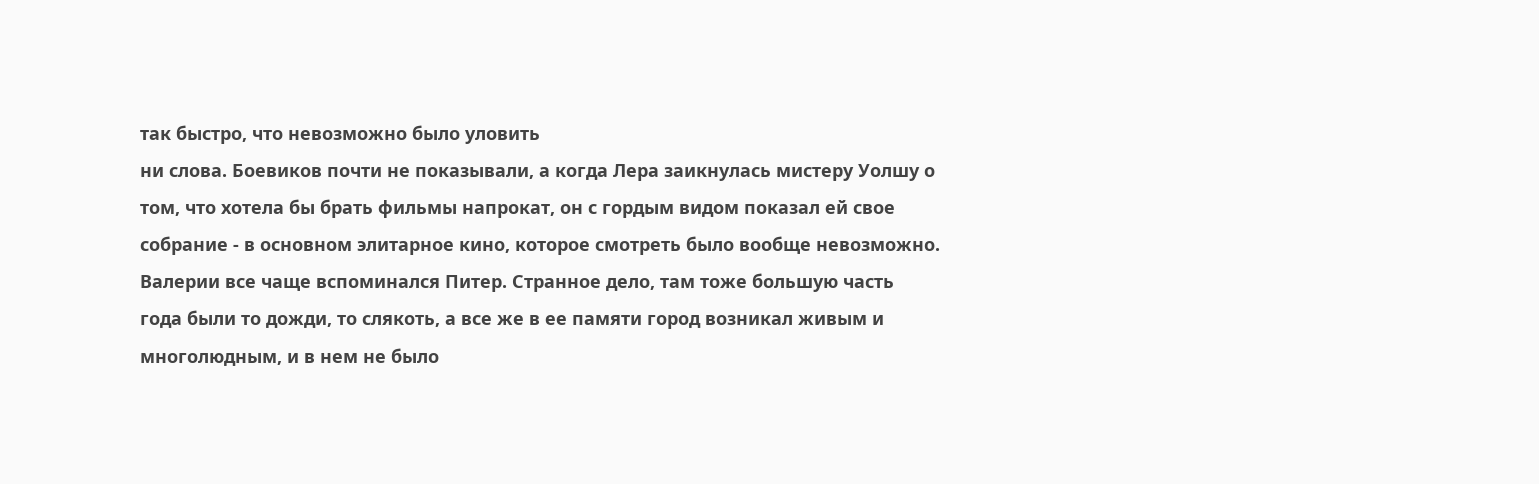так быстро, что невозможно было уловить
ни слова. Боевиков почти не показывали, а когда Лера заикнулась мистеру Уолшу о
том, что хотела бы брать фильмы напрокат, он с гордым видом показал ей свое
собрание - в основном элитарное кино, которое смотреть было вообще невозможно.
Валерии все чаще вспоминался Питер. Странное дело, там тоже большую часть
года были то дожди, то слякоть, а все же в ее памяти город возникал живым и
многолюдным, и в нем не было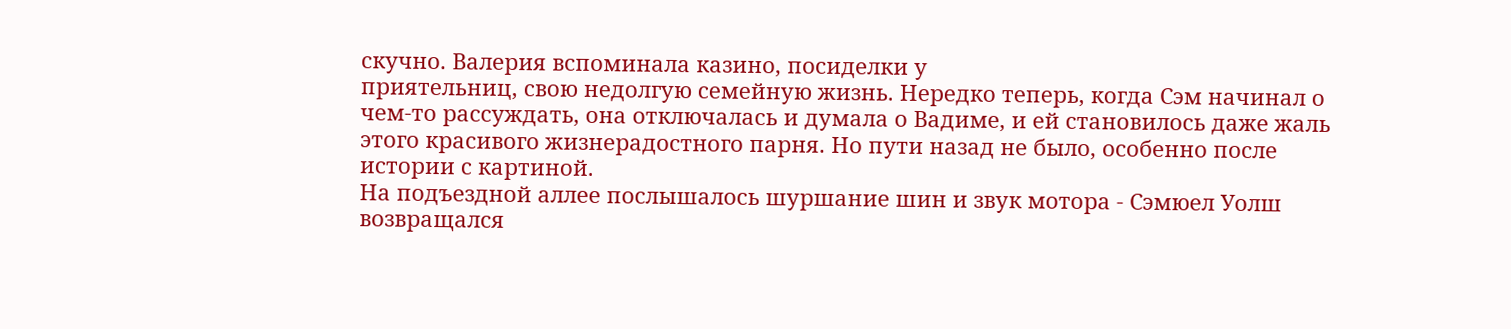скучно. Валерия вспоминала казино, посиделки у
приятельниц, свою недолгую семейную жизнь. Нередко теперь, когда Сэм начинал о
чем-то рассуждать, она отключалась и думала о Вадиме, и ей становилось даже жаль
этого красивого жизнерадостного парня. Но пути назад не было, особенно после
истории с картиной.
На подъездной аллее послышалось шуршание шин и звук мотора - Сэмюел Уолш
возвращался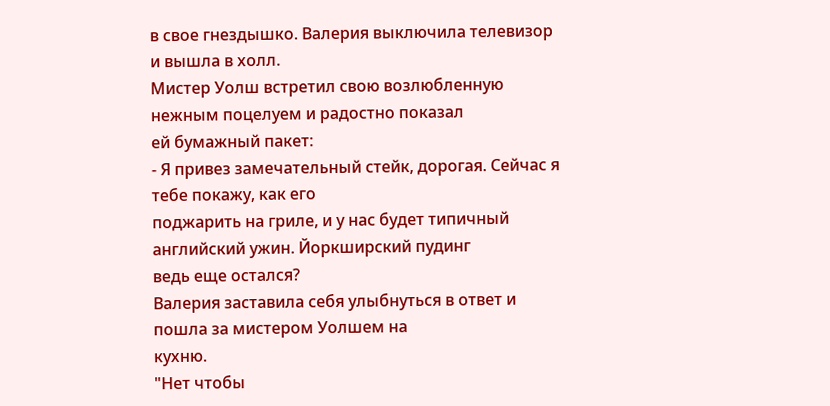в свое гнездышко. Валерия выключила телевизор и вышла в холл.
Мистер Уолш встретил свою возлюбленную нежным поцелуем и радостно показал
ей бумажный пакет:
- Я привез замечательный стейк, дорогая. Сейчас я тебе покажу, как его
поджарить на гриле, и у нас будет типичный английский ужин. Йоркширский пудинг
ведь еще остался?
Валерия заставила себя улыбнуться в ответ и пошла за мистером Уолшем на
кухню.
"Нет чтобы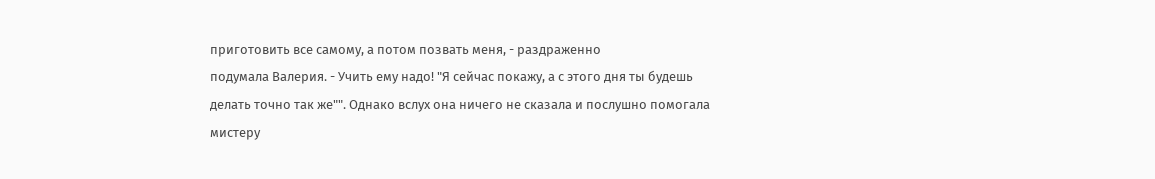приготовить все самому, а потом позвать меня, - раздраженно
подумала Валерия. - Учить ему надо! "Я сейчас покажу, а с этого дня ты будешь
делать точно так же"". Однако вслух она ничего не сказала и послушно помогала
мистеру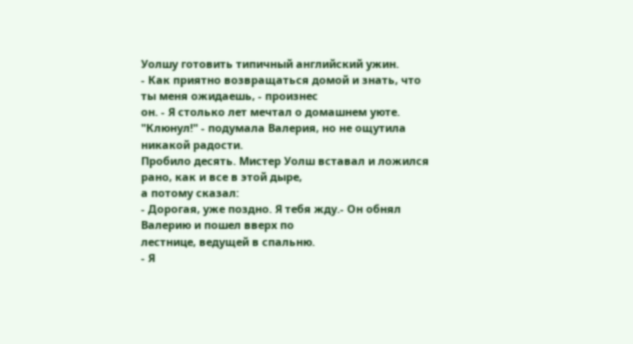Уолшу готовить типичный английский ужин.
- Как приятно возвращаться домой и знать, что ты меня ожидаешь, - произнес
он. - Я столько лет мечтал о домашнем уюте.
"Клюнул!" - подумала Валерия, но не ощутила никакой радости.
Пробило десять. Мистер Уолш вставал и ложился рано, как и все в этой дыре,
а потому сказал:
- Дорогая, уже поздно. Я тебя жду.- Он обнял Валерию и пошел вверх по
лестнице, ведущей в спальню.
- Я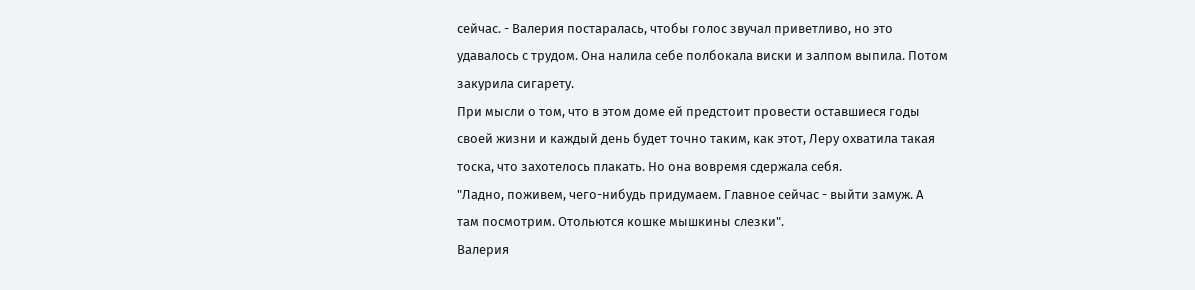сейчас. - Валерия постаралась, чтобы голос звучал приветливо, но это
удавалось с трудом. Она налила себе полбокала виски и залпом выпила. Потом
закурила сигарету.
При мысли о том, что в этом доме ей предстоит провести оставшиеся годы
своей жизни и каждый день будет точно таким, как этот, Леру охватила такая
тоска, что захотелось плакать. Но она вовремя сдержала себя.
"Ладно, поживем, чего-нибудь придумаем. Главное сейчас - выйти замуж. А
там посмотрим. Отольются кошке мышкины слезки".
Валерия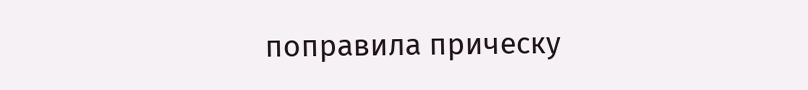поправила прическу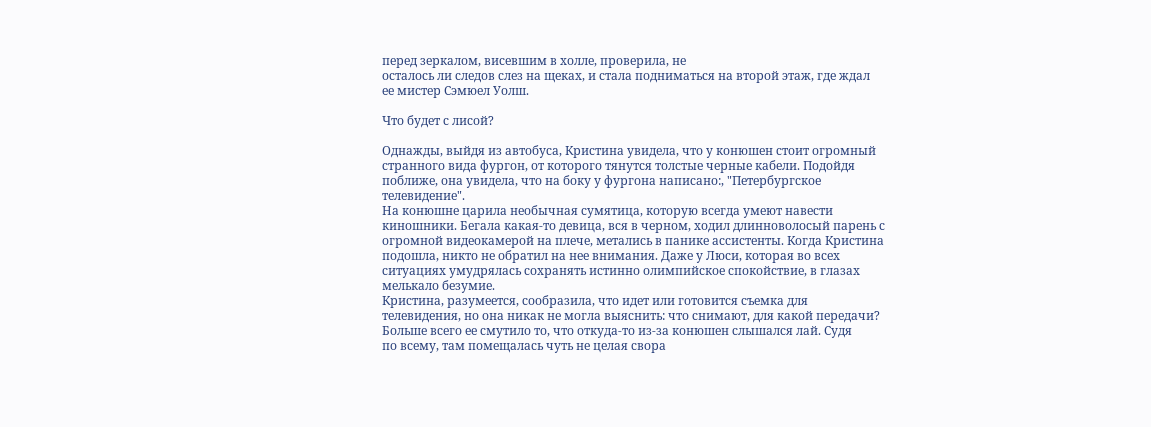перед зеркалом, висевшим в холле, проверила, не
осталось ли следов слез на щеках, и стала подниматься на второй этаж, где ждал
ее мистер Сэмюел Уолш.

Что будет с лисой?

Однажды, выйдя из автобуса, Кристина увидела, что у конюшен стоит огромный
странного вида фургон, от которого тянутся толстые черные кабели. Подойдя
поближе, она увидела, что на боку у фургона написано:, "Петербургское
телевидение".
На конюшне царила необычная сумятица, которую всегда умеют навести
киношники. Бегала какая-то девица, вся в черном, ходил длинноволосый парень с
огромной видеокамерой на плече, метались в панике ассистенты. Когда Кристина
подошла, никто не обратил на нее внимания. Даже у Люси, которая во всех
ситуациях умудрялась сохранять истинно олимпийское спокойствие, в глазах
мелькало безумие.
Кристина, разумеется, сообразила, что идет или готовится съемка для
телевидения, но она никак не могла выяснить: что снимают, для какой передачи?
Больше всего ее смутило то, что откуда-то из-за конюшен слышался лай. Судя
по всему, там помещалась чуть не целая свора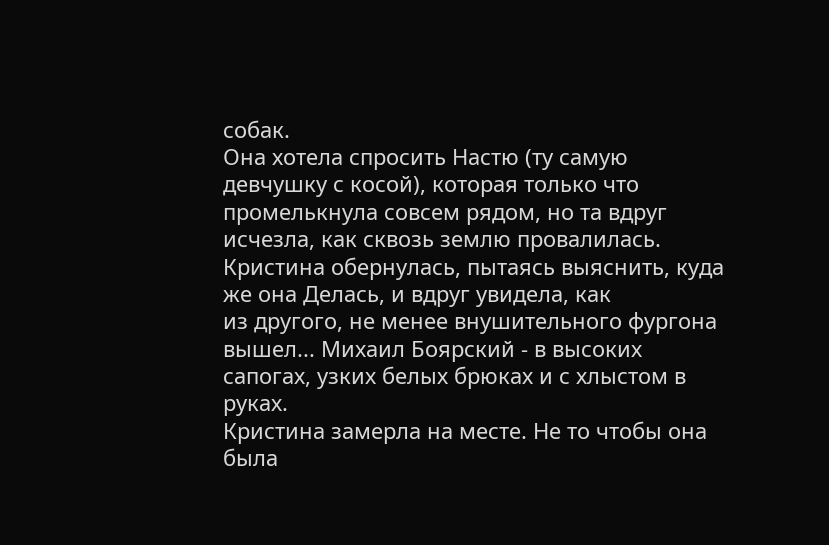собак.
Она хотела спросить Настю (ту самую девчушку с косой), которая только что
промелькнула совсем рядом, но та вдруг исчезла, как сквозь землю провалилась.
Кристина обернулась, пытаясь выяснить, куда же она Делась, и вдруг увидела, как
из другого, не менее внушительного фургона вышел... Михаил Боярский - в высоких
сапогах, узких белых брюках и с хлыстом в руках.
Кристина замерла на месте. Не то чтобы она была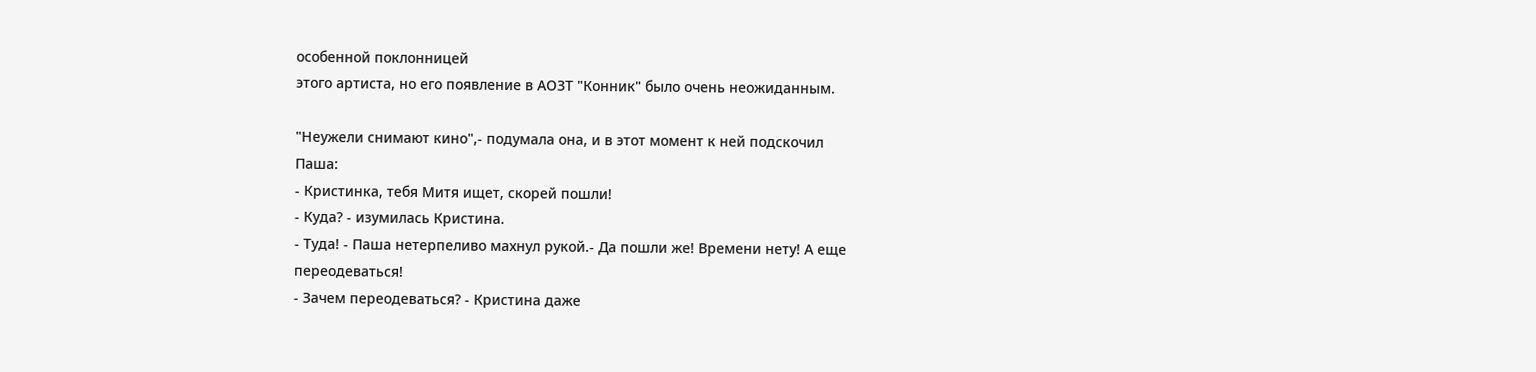особенной поклонницей
этого артиста, но его появление в АОЗТ "Конник" было очень неожиданным.

"Неужели снимают кино",- подумала она, и в этот момент к ней подскочил
Паша:
- Кристинка, тебя Митя ищет, скорей пошли!
- Куда? - изумилась Кристина.
- Туда! - Паша нетерпеливо махнул рукой.- Да пошли же! Времени нету! А еще
переодеваться!
- Зачем переодеваться? - Кристина даже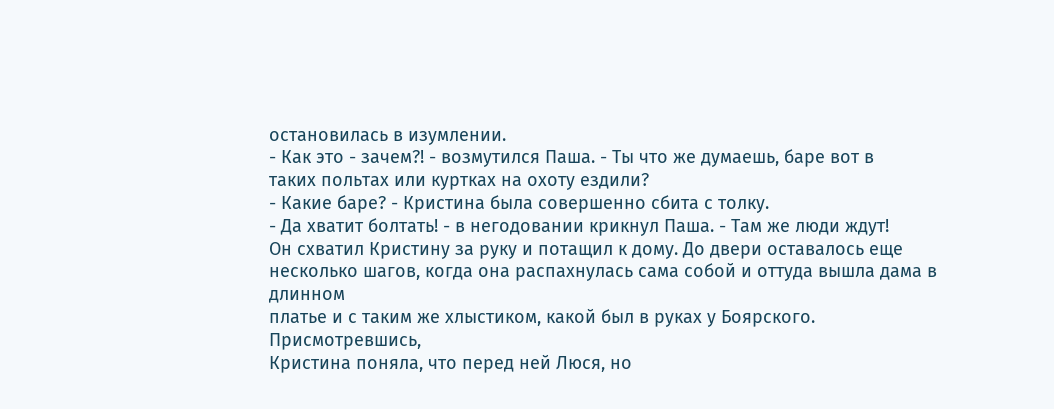остановилась в изумлении.
- Как это - зачем?! - возмутился Паша. - Ты что же думаешь, баре вот в
таких польтах или куртках на охоту ездили?
- Какие баре? - Кристина была совершенно сбита с толку.
- Да хватит болтать! - в негодовании крикнул Паша. - Там же люди ждут!
Он схватил Кристину за руку и потащил к дому. До двери оставалось еще
несколько шагов, когда она распахнулась сама собой и оттуда вышла дама в длинном
платье и с таким же хлыстиком, какой был в руках у Боярского. Присмотревшись,
Кристина поняла, что перед ней Люся, но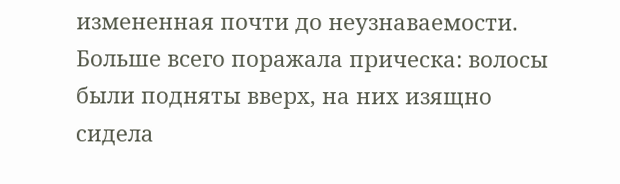измененная почти до неузнаваемости.
Больше всего поражала прическа: волосы были подняты вверх, на них изящно сидела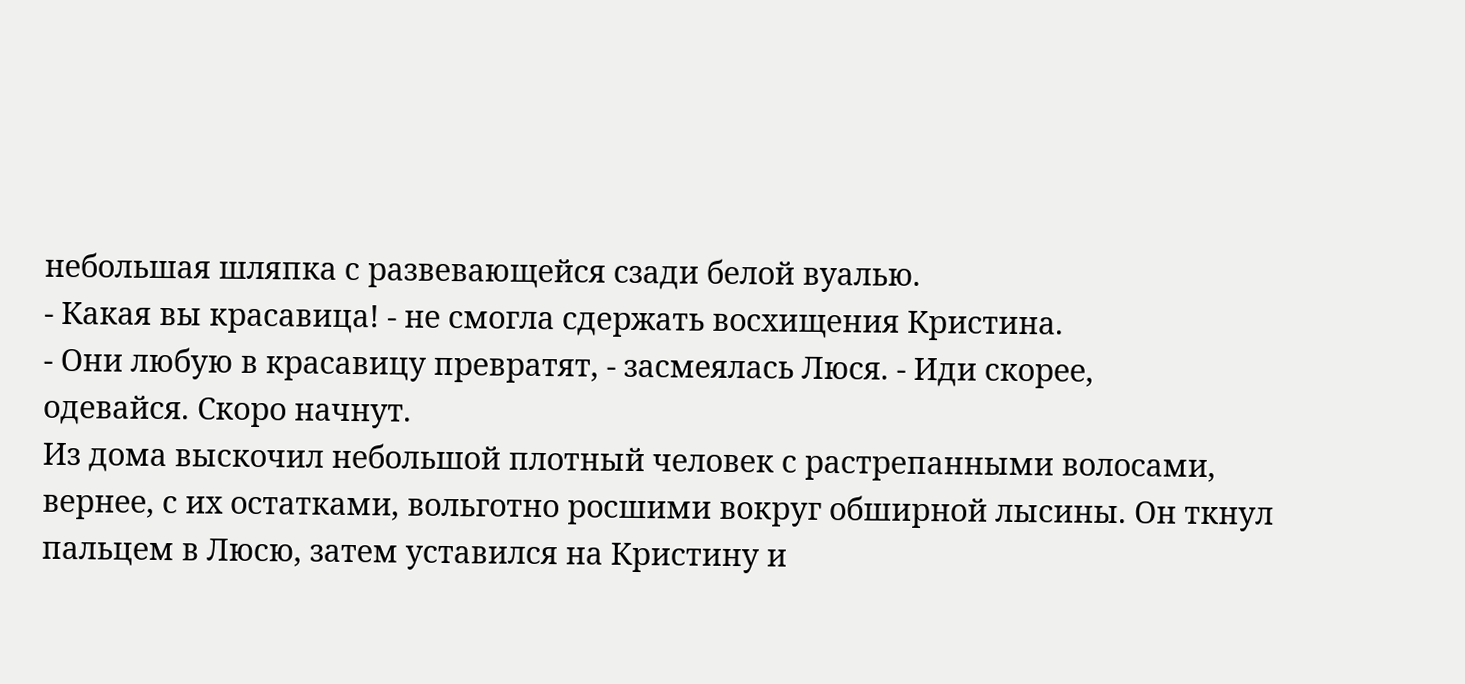небольшая шляпка с развевающейся сзади белой вуалью.
- Какая вы красавица! - не смогла сдержать восхищения Кристина.
- Они любую в красавицу превратят, - засмеялась Люся. - Иди скорее,
одевайся. Скоро начнут.
Из дома выскочил небольшой плотный человек с растрепанными волосами,
вернее, с их остатками, вольготно росшими вокруг обширной лысины. Он ткнул
пальцем в Люсю, затем уставился на Кристину и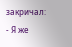закричал:
- Я же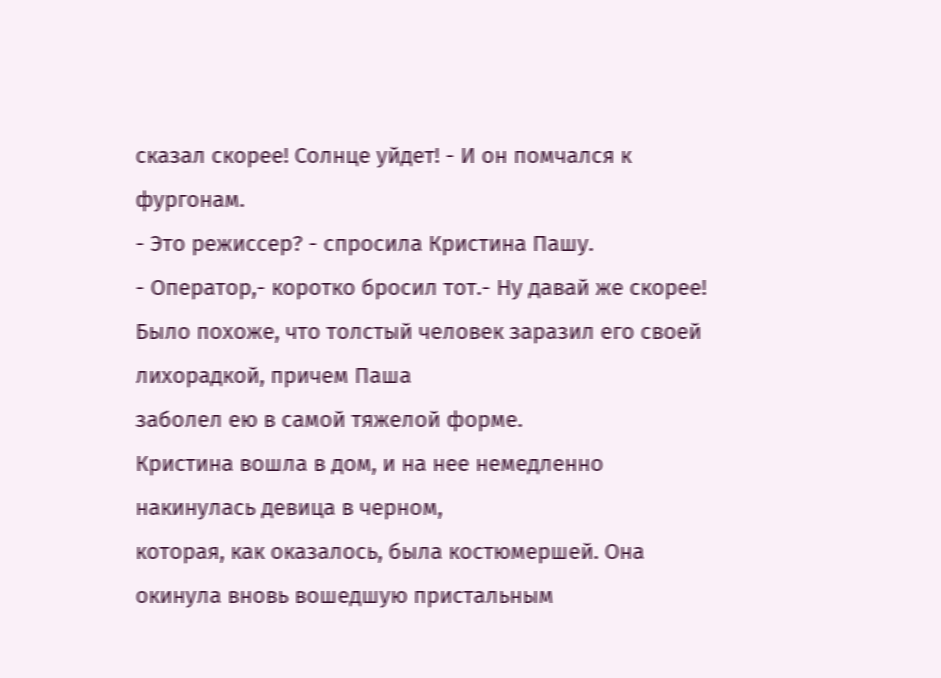сказал скорее! Солнце уйдет! - И он помчался к фургонам.
- Это режиссер? - спросила Кристина Пашу.
- Оператор,- коротко бросил тот.- Ну давай же скорее!
Было похоже, что толстый человек заразил его своей лихорадкой, причем Паша
заболел ею в самой тяжелой форме.
Кристина вошла в дом, и на нее немедленно накинулась девица в черном,
которая, как оказалось, была костюмершей. Она окинула вновь вошедшую пристальным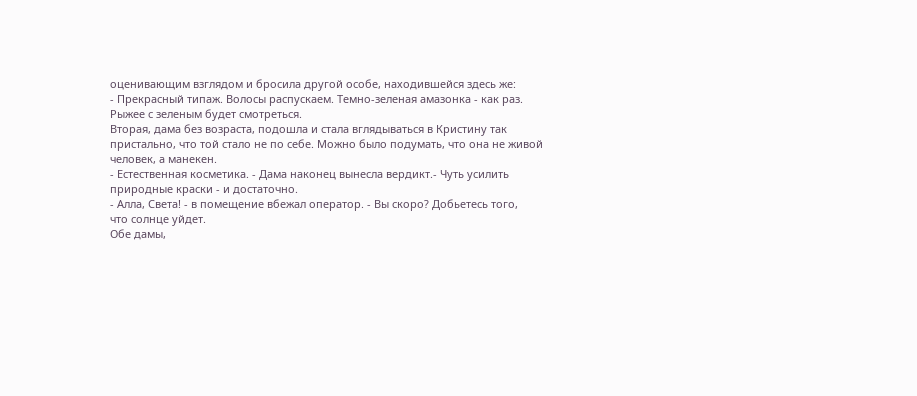оценивающим взглядом и бросила другой особе, находившейся здесь же:
- Прекрасный типаж. Волосы распускаем. Темно-зеленая амазонка - как раз.
Рыжее с зеленым будет смотреться.
Вторая, дама без возраста, подошла и стала вглядываться в Кристину так
пристально, что той стало не по себе. Можно было подумать, что она не живой
человек, а манекен.
- Естественная косметика. - Дама наконец вынесла вердикт.- Чуть усилить
природные краски - и достаточно.
- Алла, Света! - в помещение вбежал оператор. - Вы скоро? Добьетесь того,
что солнце уйдет.
Обе дамы,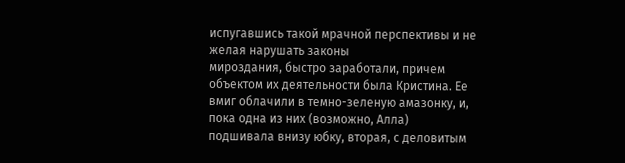испугавшись такой мрачной перспективы и не желая нарушать законы
мироздания, быстро заработали, причем объектом их деятельности была Кристина. Ее
вмиг облачили в темно-зеленую амазонку, и, пока одна из них (возможно, Алла)
подшивала внизу юбку, вторая, с деловитым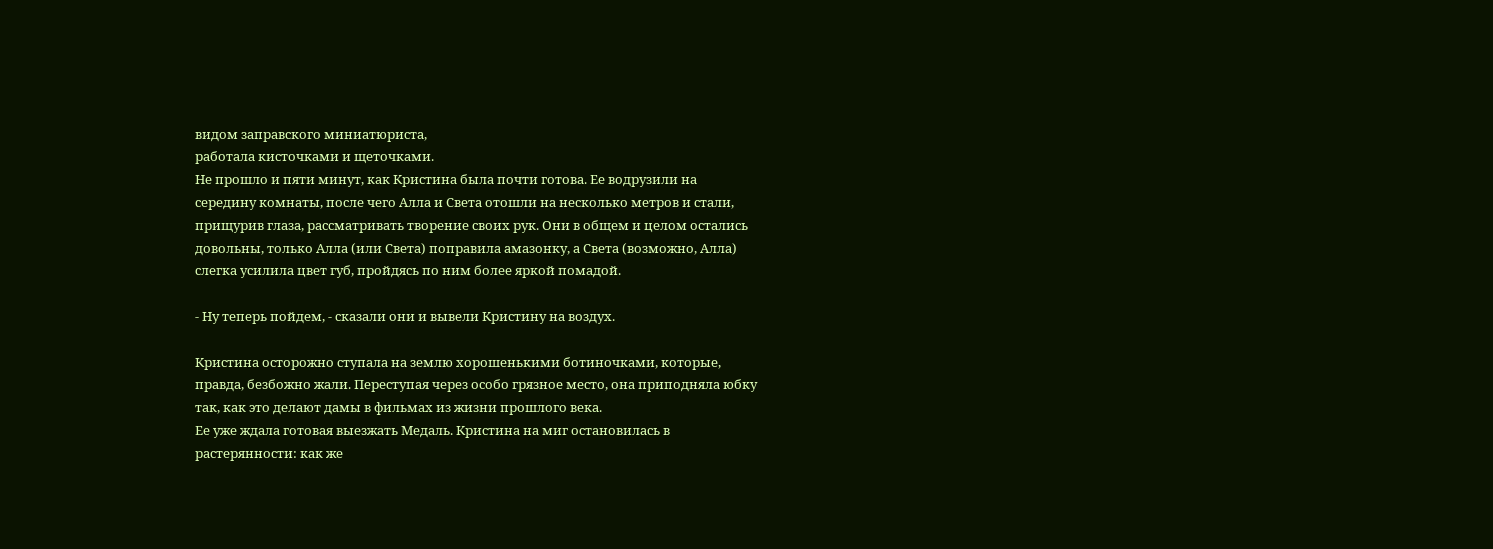видом заправского миниатюриста,
работала кисточками и щеточками.
Не прошло и пяти минут, как Кристина была почти готова. Ее водрузили на
середину комнаты, после чего Алла и Света отошли на несколько метров и стали,
прищурив глаза, рассматривать творение своих рук. Они в общем и целом остались
довольны, только Алла (или Света) поправила амазонку, а Света (возможно, Алла)
слегка усилила цвет губ, пройдясь по ним более яркой помадой.

- Ну теперь пойдем, - сказали они и вывели Кристину на воздух.

Кристина осторожно ступала на землю хорошенькими ботиночками, которые,
правда, безбожно жали. Переступая через особо грязное место, она приподняла юбку
так, как это делают дамы в фильмах из жизни прошлого века.
Ее уже ждала готовая выезжать Медаль. Кристина на миг остановилась в
растерянности: как же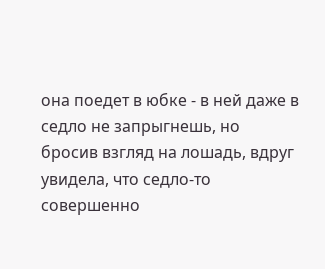она поедет в юбке - в ней даже в седло не запрыгнешь, но
бросив взгляд на лошадь, вдруг увидела, что седло-то совершенно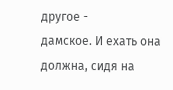другое -
дамское. И ехать она должна, сидя на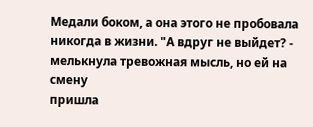Медали боком, а она этого не пробовала
никогда в жизни. "А вдруг не выйдет? - мелькнула тревожная мысль, но ей на смену
пришла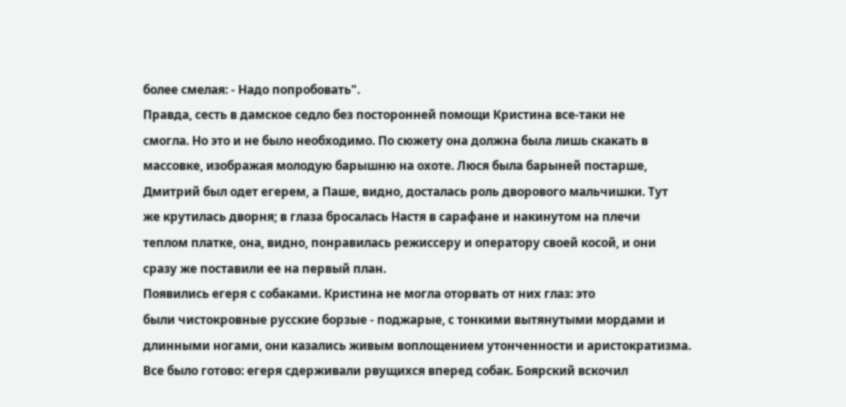более смелая: - Надо попробовать".
Правда, сесть в дамское седло без посторонней помощи Кристина все-таки не
смогла. Но это и не было необходимо. По сюжету она должна была лишь скакать в
массовке, изображая молодую барышню на охоте. Люся была барыней постарше,
Дмитрий был одет егерем, а Паше, видно, досталась роль дворового мальчишки. Тут
же крутилась дворня; в глаза бросалась Настя в сарафане и накинутом на плечи
теплом платке, она, видно, понравилась режиссеру и оператору своей косой, и они
сразу же поставили ее на первый план.
Появились егеря с собаками. Кристина не могла оторвать от них глаз: это
были чистокровные русские борзые - поджарые, с тонкими вытянутыми мордами и
длинными ногами, они казались живым воплощением утонченности и аристократизма.
Все было готово: егеря сдерживали рвущихся вперед собак. Боярский вскочил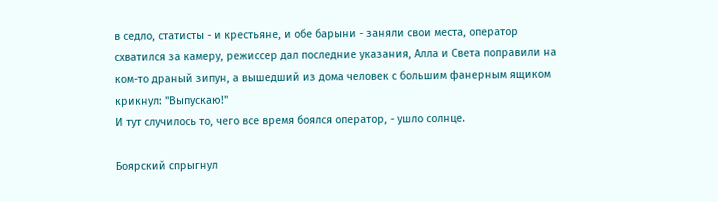в седло, статисты - и крестьяне, и обе барыни - заняли свои места, оператор
схватился за камеру, режиссер дал последние указания, Алла и Света поправили на
ком-то драный зипун, а вышедший из дома человек с большим фанерным ящиком
крикнул: "Выпускаю!"
И тут случилось то, чего все время боялся оператор, - ушло солнце.

Боярский спрыгнул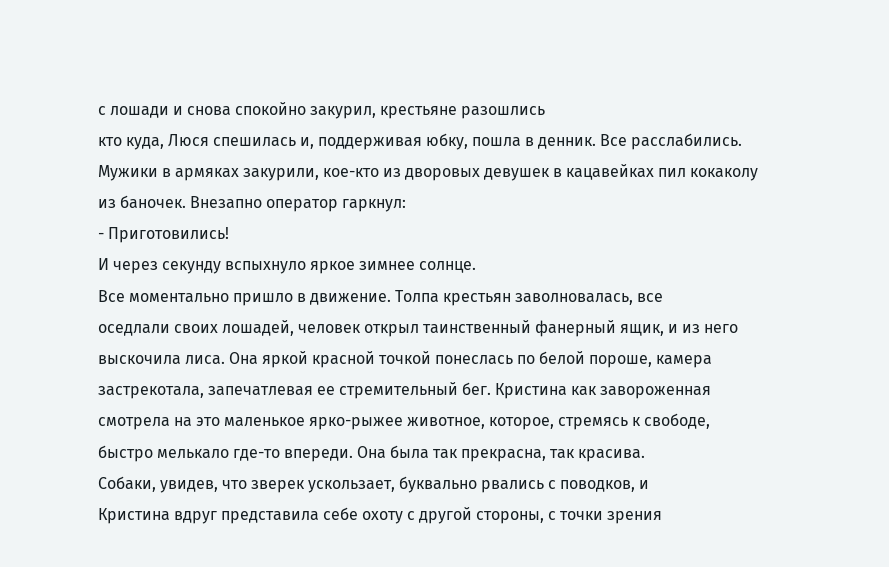с лошади и снова спокойно закурил, крестьяне разошлись
кто куда, Люся спешилась и, поддерживая юбку, пошла в денник. Все расслабились.
Мужики в армяках закурили, кое-кто из дворовых девушек в кацавейках пил кокаколу
из баночек. Внезапно оператор гаркнул:
- Приготовились!
И через секунду вспыхнуло яркое зимнее солнце.
Все моментально пришло в движение. Толпа крестьян заволновалась, все
оседлали своих лошадей, человек открыл таинственный фанерный ящик, и из него
выскочила лиса. Она яркой красной точкой понеслась по белой пороше, камера
застрекотала, запечатлевая ее стремительный бег. Кристина как завороженная
смотрела на это маленькое ярко-рыжее животное, которое, стремясь к свободе,
быстро мелькало где-то впереди. Она была так прекрасна, так красива.
Собаки, увидев, что зверек ускользает, буквально рвались с поводков, и
Кристина вдруг представила себе охоту с другой стороны, с точки зрения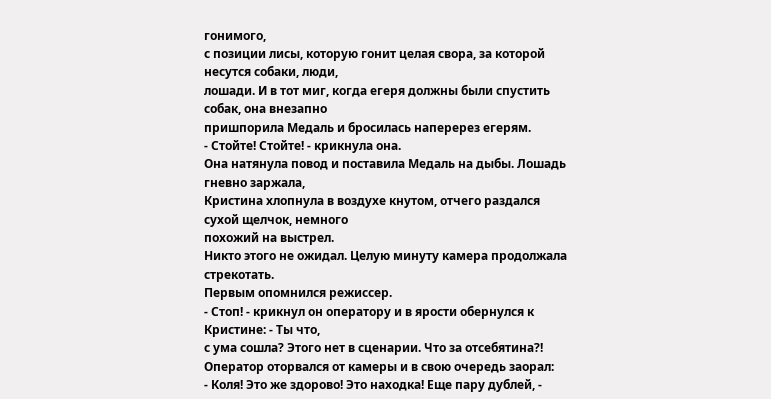гонимого,
с позиции лисы, которую гонит целая свора, за которой несутся собаки, люди,
лошади. И в тот миг, когда егеря должны были спустить собак, она внезапно
пришпорила Медаль и бросилась наперерез егерям.
- Стойте! Стойте! - крикнула она.
Она натянула повод и поставила Медаль на дыбы. Лошадь гневно заржала,
Кристина хлопнула в воздухе кнутом, отчего раздался сухой щелчок, немного
похожий на выстрел.
Никто этого не ожидал. Целую минуту камера продолжала стрекотать.
Первым опомнился режиссер.
- Стоп! - крикнул он оператору и в ярости обернулся к Кристине: - Ты что,
с ума сошла? Этого нет в сценарии. Что за отсебятина?!
Оператор оторвался от камеры и в свою очередь заорал:
- Коля! Это же здорово! Это находка! Еще пару дублей, -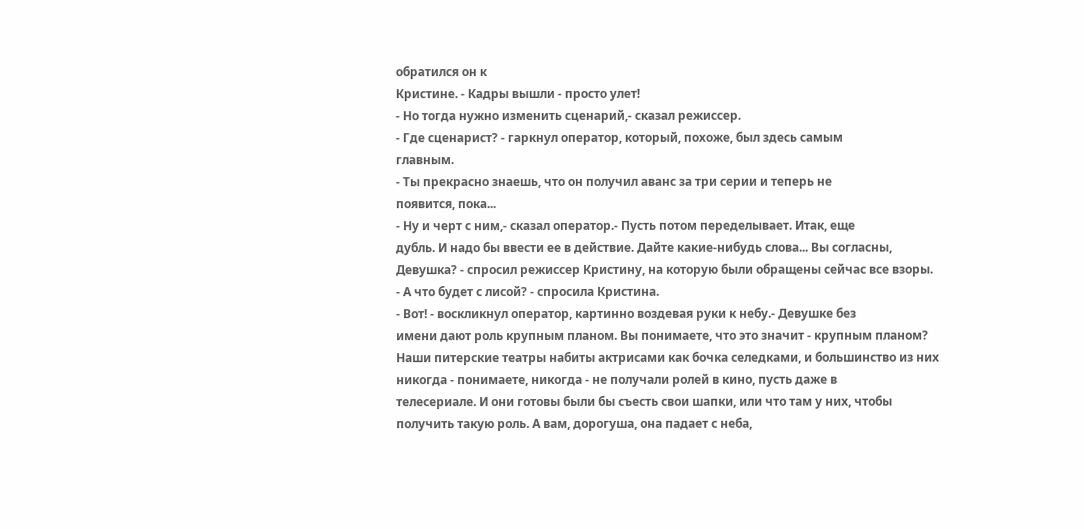обратился он к
Кристине. - Кадры вышли - просто улет!
- Но тогда нужно изменить сценарий,- сказал режиссер.
- Где сценарист? - гаркнул оператор, который, похоже, был здесь самым
главным.
- Ты прекрасно знаешь, что он получил аванс за три серии и теперь не
появится, пока...
- Ну и черт с ним,- сказал оператор.- Пусть потом переделывает. Итак, еще
дубль. И надо бы ввести ее в действие. Дайте какие-нибудь слова... Вы согласны,
Девушка? - спросил режиссер Кристину, на которую были обращены сейчас все взоры.
- А что будет с лисой? - спросила Кристина.
- Вот! - воскликнул оператор, картинно воздевая руки к небу.- Девушке без
имени дают роль крупным планом. Вы понимаете, что это значит - крупным планом?
Наши питерские театры набиты актрисами как бочка селедками, и большинство из них
никогда - понимаете, никогда - не получали ролей в кино, пусть даже в
телесериале. И они готовы были бы съесть свои шапки, или что там у них, чтобы
получить такую роль. А вам, дорогуша, она падает с неба,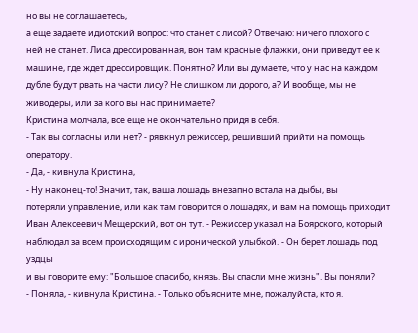но вы не соглашаетесь,
а еще задаете идиотский вопрос: что станет с лисой? Отвечаю: ничего плохого с
ней не станет. Лиса дрессированная, вон там красные флажки, они приведут ее к
машине, где ждет дрессировщик. Понятно? Или вы думаете, что у нас на каждом
дубле будут рвать на части лису? Не слишком ли дорого, а? И вообще, мы не
живодеры, или за кого вы нас принимаете?
Кристина молчала, все еще не окончательно придя в себя.
- Так вы согласны или нет? - рявкнул режиссер, решивший прийти на помощь
оператору.
- Да, - кивнула Кристина,
- Ну наконец-то! Значит, так, ваша лошадь внезапно встала на дыбы, вы
потеряли управление, или как там говорится о лошадях, и вам на помощь приходит
Иван Алексеевич Мещерский, вот он тут. - Режиссер указал на Боярского, который
наблюдал за всем происходящим с иронической улыбкой. - Он берет лошадь под уздцы
и вы говорите ему: "Большое спасибо, князь. Вы спасли мне жизнь". Вы поняли?
- Поняла, - кивнула Кристина. - Только объясните мне, пожалуйста, кто я.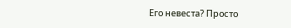Его невеста? Просто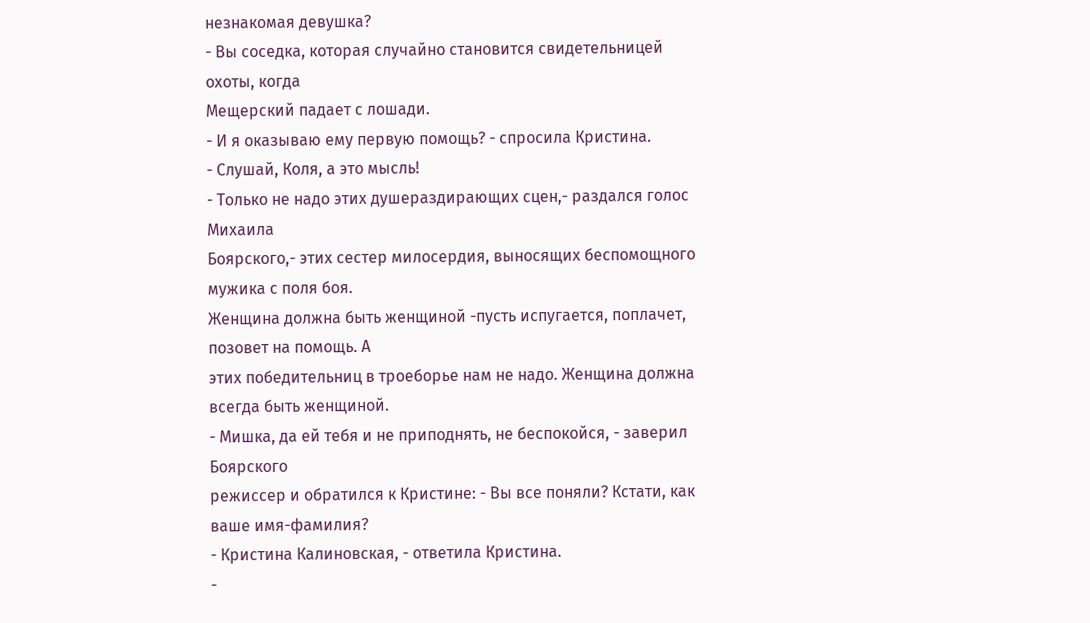незнакомая девушка?
- Вы соседка, которая случайно становится свидетельницей охоты, когда
Мещерский падает с лошади.
- И я оказываю ему первую помощь? - спросила Кристина.
- Слушай, Коля, а это мысль!
- Только не надо этих душераздирающих сцен,- раздался голос Михаила
Боярского,- этих сестер милосердия, выносящих беспомощного мужика с поля боя.
Женщина должна быть женщиной -пусть испугается, поплачет, позовет на помощь. А
этих победительниц в троеборье нам не надо. Женщина должна всегда быть женщиной.
- Мишка, да ей тебя и не приподнять, не беспокойся, - заверил Боярского
режиссер и обратился к Кристине: - Вы все поняли? Кстати, как ваше имя-фамилия?
- Кристина Калиновская, - ответила Кристина.
-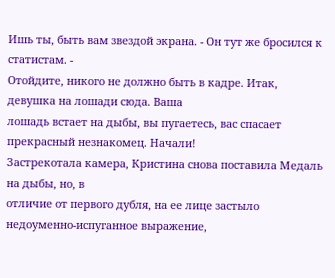Ишь ты, быть вам звездой экрана. - Он тут же бросился к статистам. -
Отойдите, никого не должно быть в кадре. Итак, девушка на лошади сюда. Ваша
лошадь встает на дыбы, вы пугаетесь, вас спасает прекрасный незнакомец. Начали!
Застрекотала камера, Кристина снова поставила Медаль на дыбы, но, в
отличие от первого дубля, на ее лице застыло недоуменно-испуганное выражение,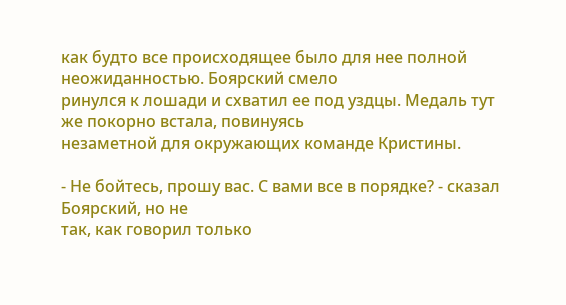как будто все происходящее было для нее полной неожиданностью. Боярский смело
ринулся к лошади и схватил ее под уздцы. Медаль тут же покорно встала, повинуясь
незаметной для окружающих команде Кристины.

- Не бойтесь, прошу вас. С вами все в порядке? - сказал Боярский, но не
так, как говорил только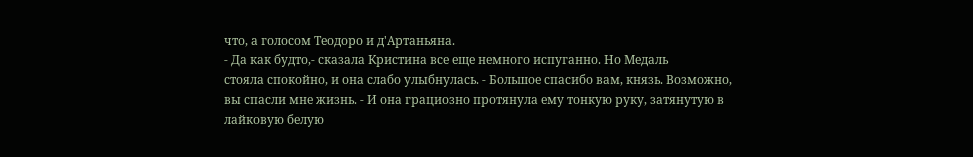что, а голосом Теодоро и д'Артаньяна.
- Да как будто,- сказала Кристина все еще немного испуганно. Но Медаль
стояла спокойно, и она слабо улыбнулась. - Большое спасибо вам, князь. Возможно,
вы спасли мне жизнь. - И она грациозно протянула ему тонкую руку, затянутую в
лайковую белую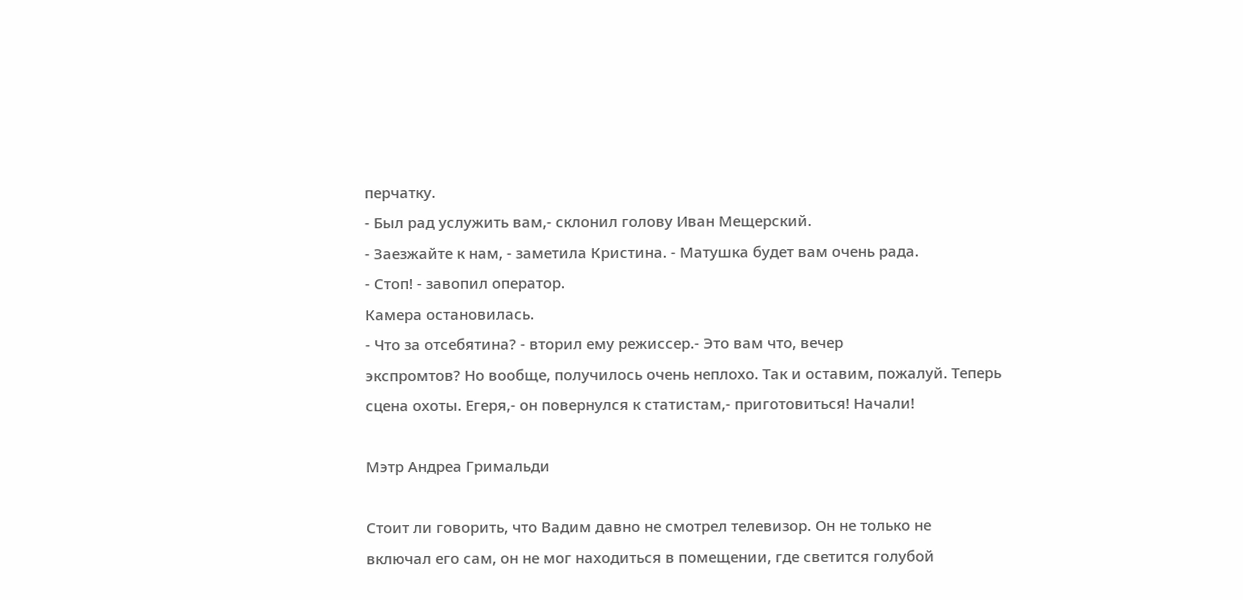перчатку.
- Был рад услужить вам,- склонил голову Иван Мещерский.
- Заезжайте к нам, - заметила Кристина. - Матушка будет вам очень рада.
- Стоп! - завопил оператор.
Камера остановилась.
- Что за отсебятина? - вторил ему режиссер.- Это вам что, вечер
экспромтов? Но вообще, получилось очень неплохо. Так и оставим, пожалуй. Теперь
сцена охоты. Егеря,- он повернулся к статистам,- приготовиться! Начали!

Мэтр Андреа Гримальди

Стоит ли говорить, что Вадим давно не смотрел телевизор. Он не только не
включал его сам, он не мог находиться в помещении, где светится голубой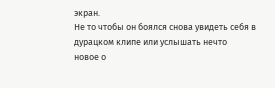экран.
Не то чтобы он боялся снова увидеть себя в дурацком клипе или услышать нечто
новое о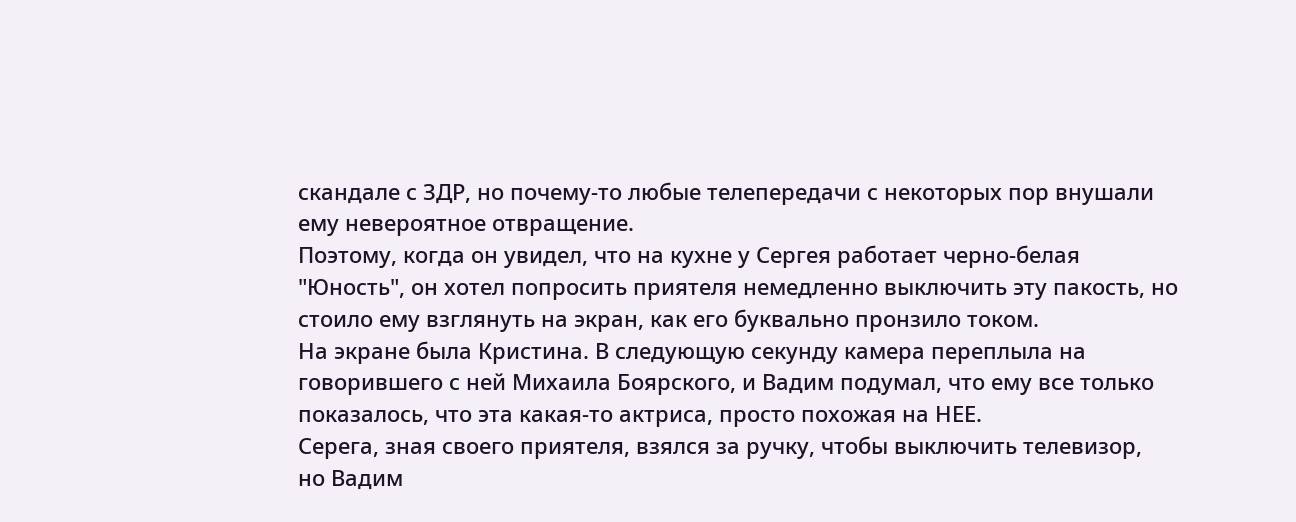скандале с ЗДР, но почему-то любые телепередачи с некоторых пор внушали
ему невероятное отвращение.
Поэтому, когда он увидел, что на кухне у Сергея работает черно-белая
"Юность", он хотел попросить приятеля немедленно выключить эту пакость, но
стоило ему взглянуть на экран, как его буквально пронзило током.
На экране была Кристина. В следующую секунду камера переплыла на
говорившего с ней Михаила Боярского, и Вадим подумал, что ему все только
показалось, что эта какая-то актриса, просто похожая на НЕЕ.
Серега, зная своего приятеля, взялся за ручку, чтобы выключить телевизор,
но Вадим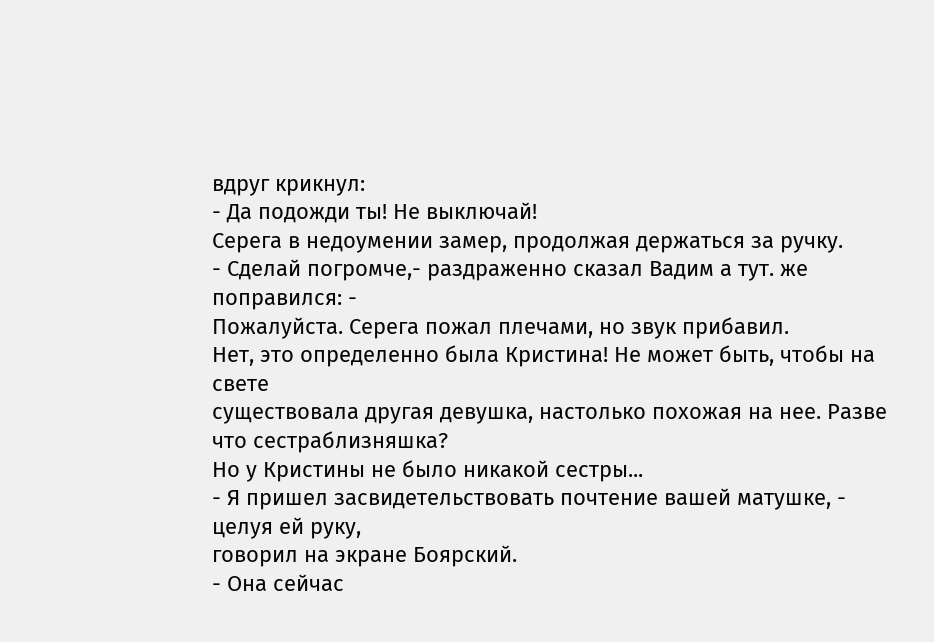вдруг крикнул:
- Да подожди ты! Не выключай!
Серега в недоумении замер, продолжая держаться за ручку.
- Сделай погромче,- раздраженно сказал Вадим а тут. же поправился: -
Пожалуйста. Серега пожал плечами, но звук прибавил.
Нет, это определенно была Кристина! Не может быть, чтобы на свете
существовала другая девушка, настолько похожая на нее. Разве что сестраблизняшка?
Но у Кристины не было никакой сестры...
- Я пришел засвидетельствовать почтение вашей матушке, - целуя ей руку,
говорил на экране Боярский.
- Она сейчас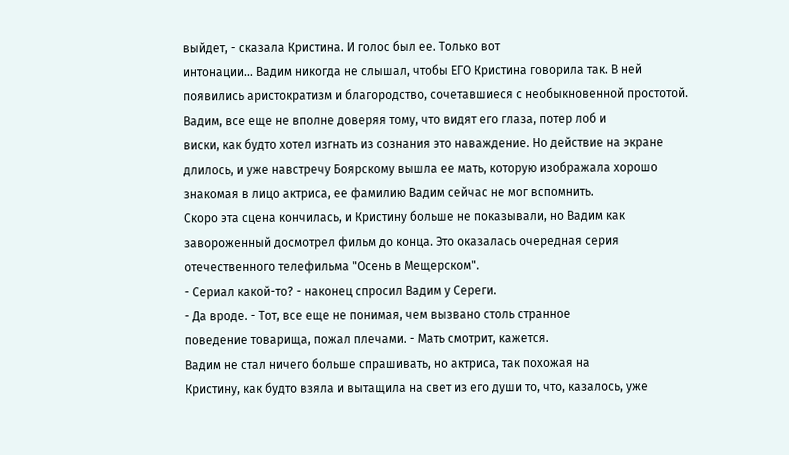выйдет, - сказала Кристина. И голос был ее. Только вот
интонации... Вадим никогда не слышал, чтобы ЕГО Кристина говорила так. В ней
появились аристократизм и благородство, сочетавшиеся с необыкновенной простотой.
Вадим, все еще не вполне доверяя тому, что видят его глаза, потер лоб и
виски, как будто хотел изгнать из сознания это наваждение. Но действие на экране
длилось, и уже навстречу Боярскому вышла ее мать, которую изображала хорошо
знакомая в лицо актриса, ее фамилию Вадим сейчас не мог вспомнить.
Скоро эта сцена кончилась, и Кристину больше не показывали, но Вадим как
завороженный досмотрел фильм до конца. Это оказалась очередная серия
отечественного телефильма "Осень в Мещерском".
- Сериал какой-то? - наконец спросил Вадим у Сереги.
- Да вроде. - Тот, все еще не понимая, чем вызвано столь странное
поведение товарища, пожал плечами. - Мать смотрит, кажется.
Вадим не стал ничего больше спрашивать, но актриса, так похожая на
Кристину, как будто взяла и вытащила на свет из его души то, что, казалось, уже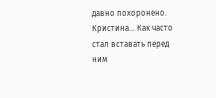давно похоронено. Кристина... Как часто стал вставать перед ним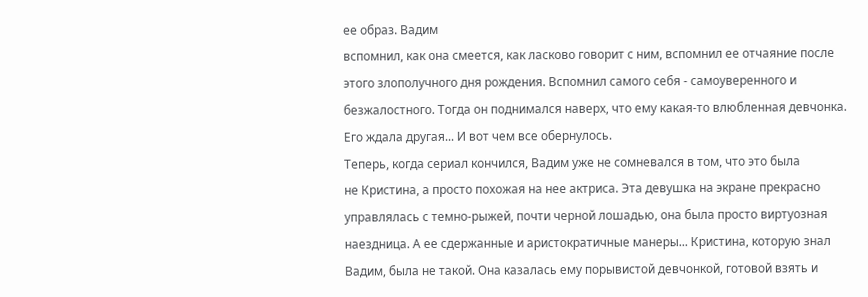ее образ. Вадим
вспомнил, как она смеется, как ласково говорит с ним, вспомнил ее отчаяние после
этого злополучного дня рождения. Вспомнил самого себя - самоуверенного и
безжалостного. Тогда он поднимался наверх, что ему какая-то влюбленная девчонка.
Его ждала другая... И вот чем все обернулось.
Теперь, когда сериал кончился, Вадим уже не сомневался в том, что это была
не Кристина, а просто похожая на нее актриса. Эта девушка на экране прекрасно
управлялась с темно-рыжей, почти черной лошадью, она была просто виртуозная
наездница. А ее сдержанные и аристократичные манеры... Кристина, которую знал
Вадим, была не такой. Она казалась ему порывистой девчонкой, готовой взять и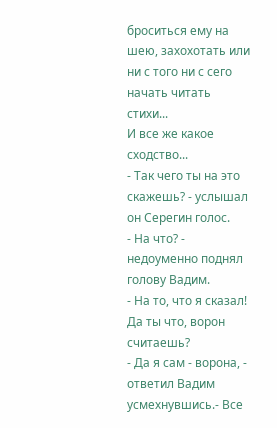броситься ему на шею, захохотать или ни с того ни с сего начать читать стихи...
И все же какое сходство...
- Так чего ты на это скажешь? - услышал он Серегин голос.
- На что? - недоуменно поднял голову Вадим.
- На то, что я сказал! Да ты что, ворон считаешь?
- Да я сам - ворона, - ответил Вадим усмехнувшись.- Все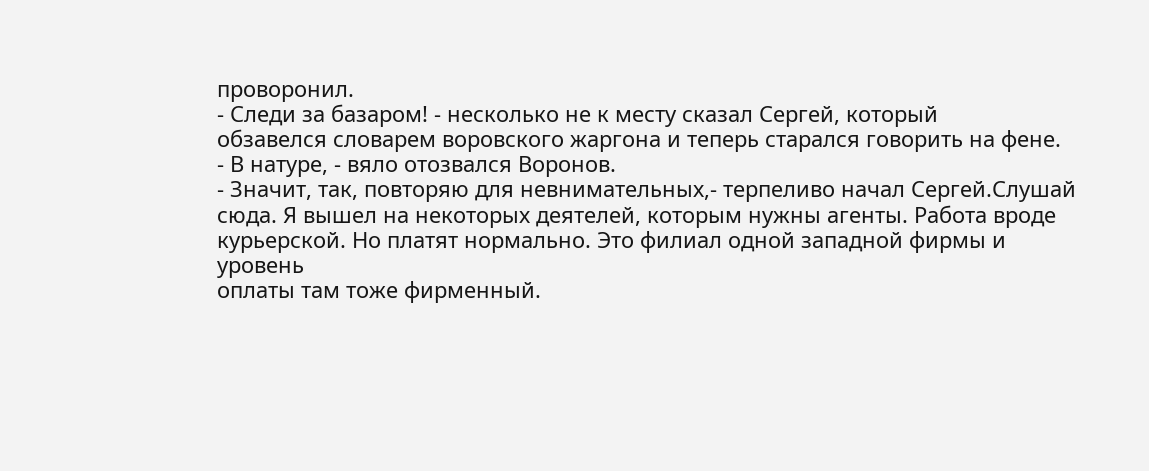проворонил.
- Следи за базаром! - несколько не к месту сказал Сергей, который
обзавелся словарем воровского жаргона и теперь старался говорить на фене.
- В натуре, - вяло отозвался Воронов.
- Значит, так, повторяю для невнимательных,- терпеливо начал Сергей.Слушай
сюда. Я вышел на некоторых деятелей, которым нужны агенты. Работа вроде
курьерской. Но платят нормально. Это филиал одной западной фирмы и уровень
оплаты там тоже фирменный.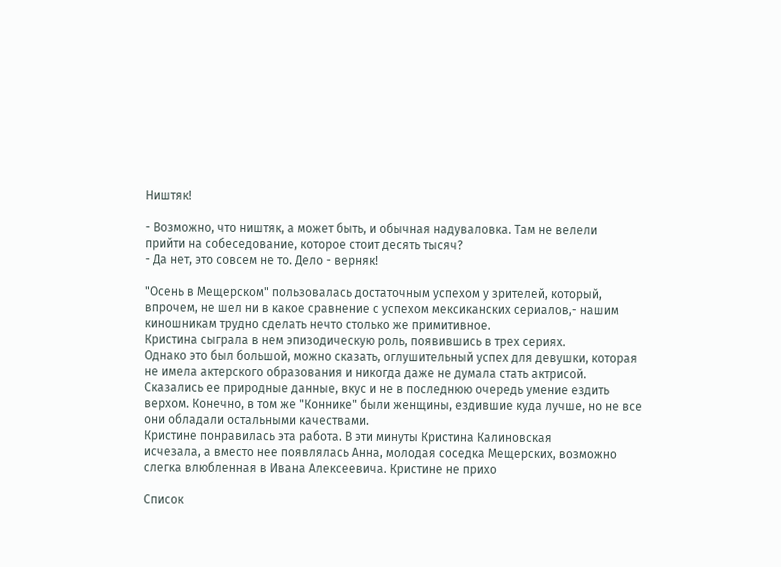Ништяк!

- Возможно, что ништяк, а может быть, и обычная надуваловка. Там не велели
прийти на собеседование, которое стоит десять тысяч?
- Да нет, это совсем не то. Дело - верняк!

"Осень в Мещерском" пользовалась достаточным успехом у зрителей, который,
впрочем, не шел ни в какое сравнение с успехом мексиканских сериалов,- нашим
киношникам трудно сделать нечто столько же примитивное.
Кристина сыграла в нем эпизодическую роль, появившись в трех сериях.
Однако это был большой, можно сказать, оглушительный успех для девушки, которая
не имела актерского образования и никогда даже не думала стать актрисой.
Сказались ее природные данные, вкус и не в последнюю очередь умение ездить
верхом. Конечно, в том же "Коннике" были женщины, ездившие куда лучше, но не все
они обладали остальными качествами.
Кристине понравилась эта работа. В эти минуты Кристина Калиновская
исчезала, а вместо нее появлялась Анна, молодая соседка Мещерских, возможно
слегка влюбленная в Ивана Алексеевича. Кристине не прихо

Список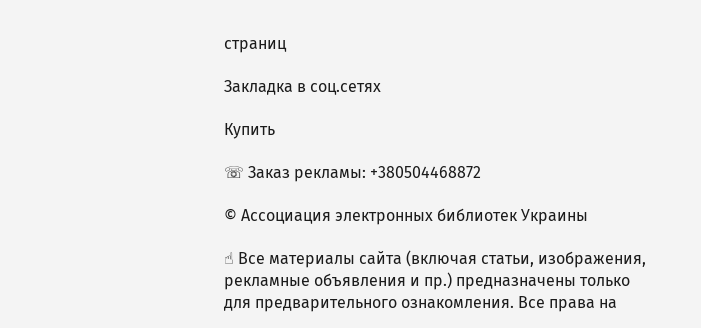страниц

Закладка в соц.сетях

Купить

☏ Заказ рекламы: +380504468872

© Ассоциация электронных библиотек Украины

☝ Все материалы сайта (включая статьи, изображения, рекламные объявления и пр.) предназначены только для предварительного ознакомления. Все права на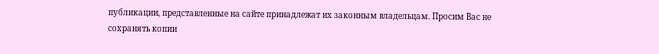публикации, представленные на сайте принадлежат их законным владельцам. Просим Вас не сохранять копии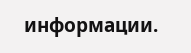информации.